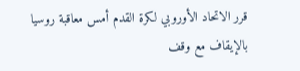قرر الاتحاد الأوروبي لكرة القدم أمس معاقبة روسيا بالإيقاف مع وقف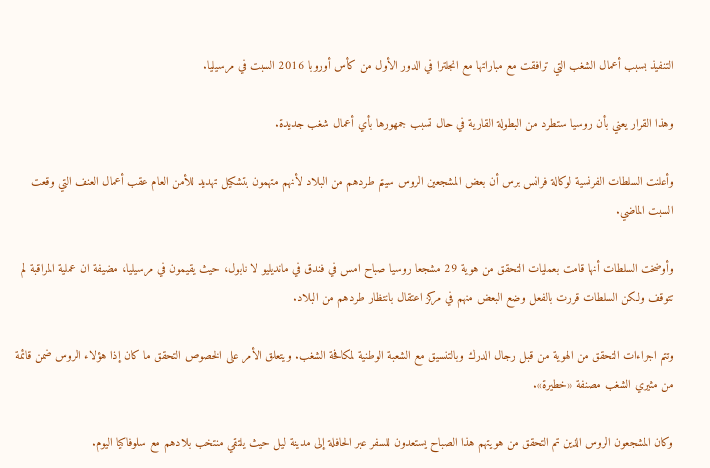التنفيذ بسبب أعمال الشغب التي ترافقت مع مباراتها مع انجلترا في الدور الأول من كأس أوروبا 2016 السبت في مرسيليا.

وهذا القرار يعني بأن روسيا ستطرد من البطولة القارية في حال تسبب جمهورها بأي أعمال شغب جديدة.

وأعلنت السلطات الفرنسية لوكالة فرانس برس أن بعض المشجعين الروس سيتم طردهم من البلاد لأنهم متهمون بتشكيل تهديد للأمن العام عقب أعمال العنف التي وقعت السبت الماضي.

وأوضخت السلطات أنها قامت بعمليات التحقق من هوية 29 مشجعا روسيا صباح امس في فندق في مانديليو لا نابول، حيث يقيمون في مرسيليا، مضيفة ان عملية المراقبة لم تتوقف ولكن السلطات قررت بالفعل وضع البعض منهم في مركز اعتقال بانتظار طردهم من البلاد.

وتتم اجراءات التحقق من الهوية من قبل رجال الدرك وبالتنسيق مع الشعبة الوطنية لمكافحة الشغب. ويتعلق الأمر على الخصوص التحقق ما كان إذا هؤلاء الروس ضمن قائمة من مثيري الشغب مصنفة «خطيرة».

وكان المشجعون الروس الذين تم التحقق من هويتهم هذا الصباح يستعدون للسفر عبر الحافلة إلى مدينة ليل حيث يلتقي منتخب بلادهم مع سلوفاكيا اليوم.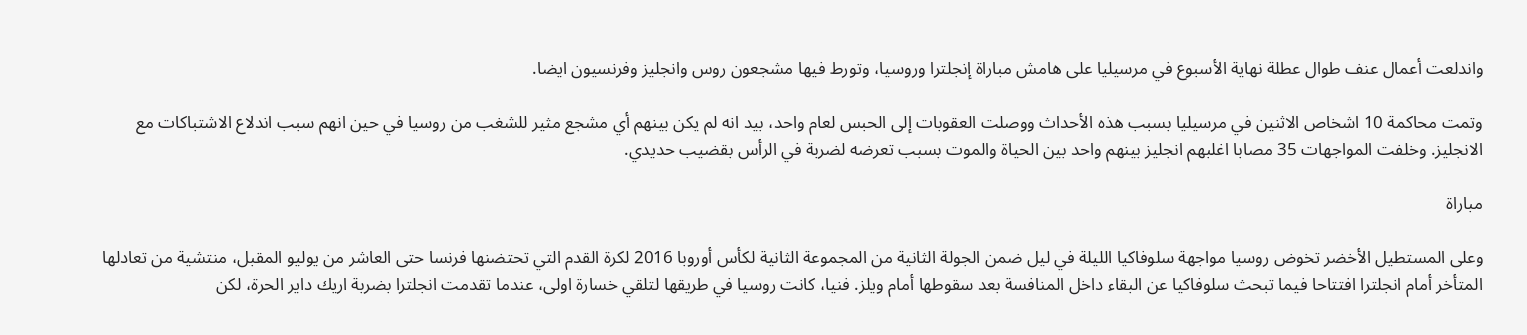واندلعت أعمال عنف طوال عطلة نهاية الأسبوع في مرسيليا على هامش مباراة إنجلترا وروسيا، وتورط فيها مشجعون روس وانجليز وفرنسيون ايضا.

وتمت محاكمة 10 اشخاص الاثنين في مرسيليا بسبب هذه الأحداث ووصلت العقوبات إلى الحبس لعام واحد، بيد انه لم يكن بينهم أي مشجع مثير للشغب من روسيا في حين انهم سبب اندلاع الاشتباكات مع الانجليز. وخلفت المواجهات 35 مصابا اغلبهم انجليز بينهم واحد بين الحياة والموت بسبب تعرضه لضربة في الرأس بقضيب حديدي.

مباراة

وعلى المستطيل الأخضر تخوض روسيا مواجهة سلوفاكيا الليلة في ليل ضمن الجولة الثانية من المجموعة الثانية لكأس أوروبا 2016 لكرة القدم التي تحتضنها فرنسا حتى العاشر من يوليو المقبل، منتشية من تعادلها المتأخر أمام انجلترا افتتاحا فيما تبحث سلوفاكيا عن البقاء داخل المنافسة بعد سقوطها أمام ويلز. فنيا، كانت روسيا في طريقها لتلقي خسارة اولى، عندما تقدمت انجلترا بضربة اريك داير الحرة، لكن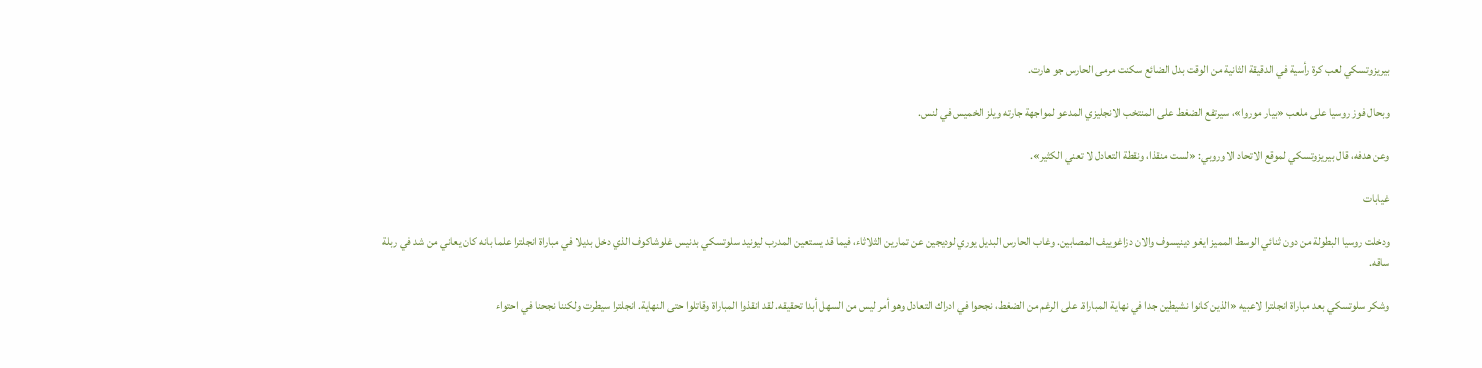بيريزوتسكي لعب كرة رأسية في الدقيقة الثانية من الوقت بدل الضائع سكنت مرمى الحارس جو هارت.

وبحال فوز روسيا على ملعب «بيار موروا»، سيرتفع الضغط على المنتخب الانجليزي المدعو لمواجهة جارته ويلز الخميس في لنس.

وعن هدفه، قال بيريزوتسكي لموقع الاتحاد الاوروبي: «لست منقذا، ونقطة التعادل لا تعني الكثير».

غيابات

ودخلت روسيا البطولة من دون ثنائي الوسط المميز ايغو دينيسوف والان دزاغوييف المصابين. وغاب الحارس البديل يوري لوديجين عن تمارين الثلاثاء، فيما قد يستعين المدرب ليونيد سلوتسكي بدنيس غلوشاكوف الذي دخل بديلا في مباراة انجلترا علما بانه كان يعاني من شد في ربلة ساقه.

وشكر سلوتسكي بعد مباراة انجلترا لاعبيه «الذين كانوا نشيطين جدا في نهاية المباراة. على الرغم من الضغط، نجحوا في ادراك التعادل وهو أمر ليس من السهل أبدا تحقيقه. لقد انقذوا المباراة وقاتلوا حتى النهاية. انجلترا سيطرت ولكننا نجحنا في احتواء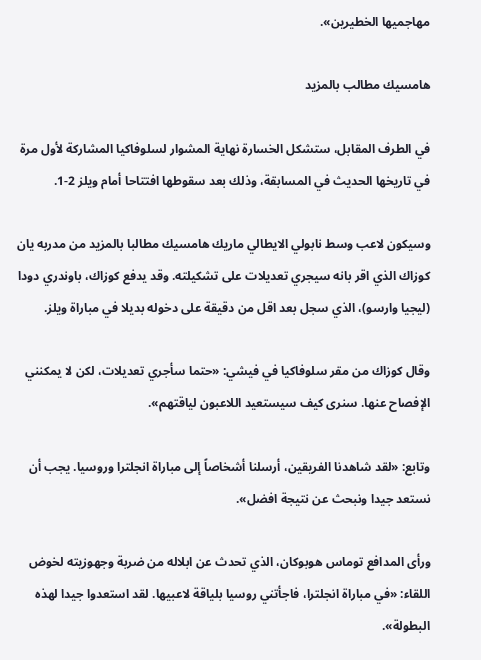مهاجميها الخطيرين».

هامسيك مطالب بالمزيد

في الطرف المقابل، ستشكل الخسارة نهاية المشوار لسلوفاكيا المشاركة لأول مرة في تاريخها الحديث في المسابقة، وذلك بعد سقوطها افتتاحا أمام ويلز 2-1.

وسيكون لاعب وسط نابولي الايطالي ماريك هامسيك مطالبا بالمزيد من مدربه يان كوزاك الذي اقر بانه سيجري تعديلات على تشكيلته. وقد يدفع كوزاك، باوندري دودا (ليجيا وارسو)، الذي سجل بعد اقل من دقيقة على دخوله بديلا في مباراة ويلز.

وقال كوزاك من مقر سلوفاكيا في فيشي: «حتما سأجري تعديلات، لكن لا يمكنني الإفصاح عنها. سنرى كيف سيستعيد اللاعبون لياقتهم».

وتابع: «لقد شاهدنا الفريقين، أرسلنا أشخاصاً إلى مباراة انجلترا وروسيا. يجب أن نستعد جيدا ونبحث عن نتيجة افضل».

ورأى المدافع توماس هوبوكان، الذي تحدث عن ابلاله من ضربة وجهوزيته لخوض اللقاء: «في مباراة انجلترا، فاجأتني روسيا بلياقة لاعبيها. لقد استعدوا جيدا لهذه البطولة».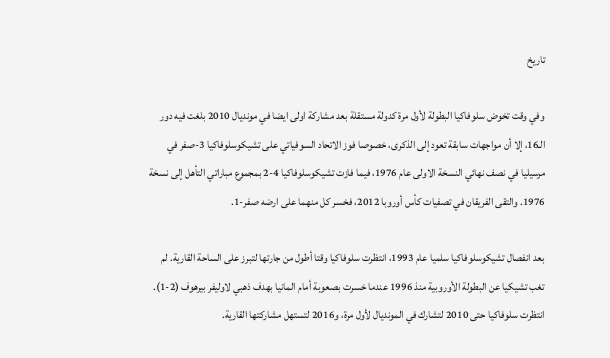تاريخ

وفي وقت تخوض سلوفاكيا البطولة لأول مرة كدولة مستقلة بعد مشاركة اولى ايضا في مونديال 2010 بلغت فيه دور الـ16، إلا أن مواجهات سابقة تعود إلى الذكرى، خصوصا فوز الاتحاد السوفياتي على تشيكوسلوفاكيا 3-صفر في مرسيليا في نصف نهائي النسخة الاولى عام 1976، فيما فازت تشيكوسلوفاكيا 4-2 بمجموع مباراتي التأهل إلى نسخة 1976. والتقى الفريقان في تصفيات كأس أوروبا 2012، فخسر كل منهما على ارضه صفر-1.

بعد انفصال تشيكوسلوفاكيا سلميا عام 1993، انتظرت سلوفاكيا وقتا أطول من جارتها لتبرز على الساحة القارية. لم تغب تشيكيا عن البطولة الأوروبية منذ 1996 عندما خسرت بصعوبة أمام المانيا بهدف ذهبي لاوليفر بيرهوف (2-1). انتظرت سلوفاكيا حتى 2010 لتشارك في المونديال لأول مرة، و2016 لتستهل مشاركتها القارية.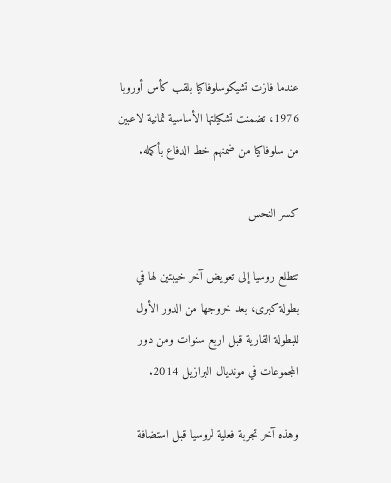عندما فازت تشيكوسلوفاكيا بلقب كأس أوروبا 1976، تضمنت تشكيلتها الأساسية ثمانية لاعبين من سلوفاكيا من ضمنهم خط الدفاع بأكمله.

كسر النحس

تتطلع روسيا إلى تعويض آخر خيبتين لها في بطولة كبرى، بعد خروجها من الدور الأول للبطولة القارية قبل اربع سنوات ومن دور المجموعات في مونديال البرازيل 2014.

وهذه آخر تجربة فعلية لروسيا قبل استضافة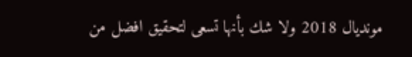مونديال 2018 ولا شك بأنها تسعى لتحقيق افضل من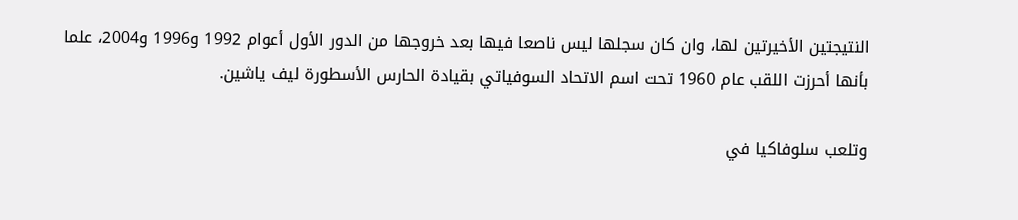النتيجتين الأخيرتين لها، وان كان سجلها ليس ناصعا فيها بعد خروجها من الدور الأول أعوام 1992 و1996 و2004، علما بأنها أحرزت اللقب عام 1960 تحت اسم الاتحاد السوفياتي بقيادة الحارس الأسطورة ليف ياشين.

وتلعب سلوفاكيا في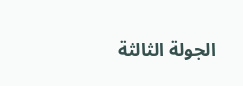الجولة الثالثة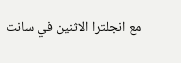مع انجلترا الاثنين في سانت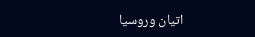اتيان وروسيا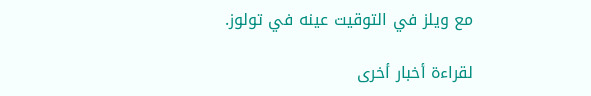مع ويلز في التوقيت عينه في تولوز.

لقراءة أخبار أخرى